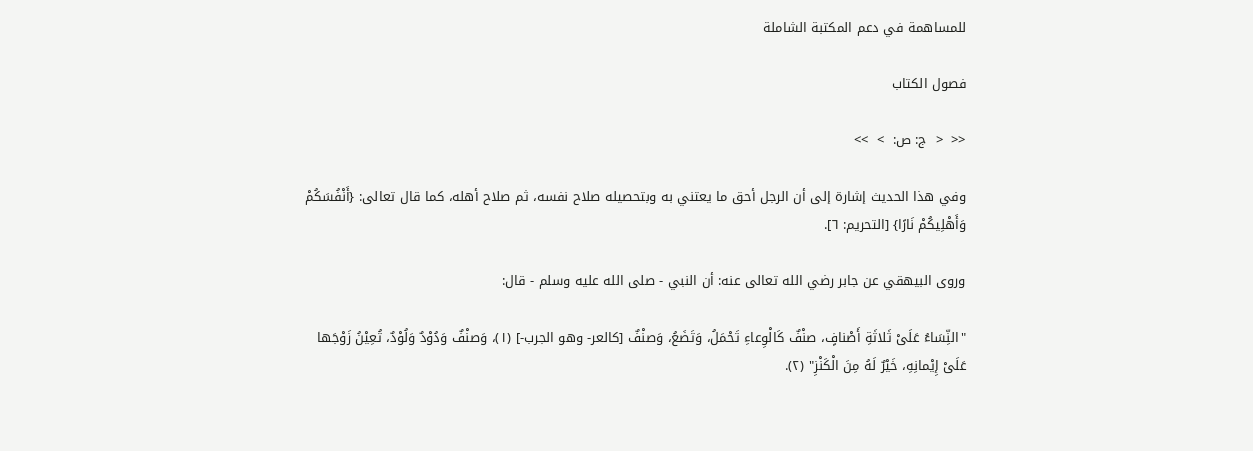للمساهمة في دعم المكتبة الشاملة

فصول الكتاب

<<  <  ج: ص:  >  >>

وفي هذا الحديث إشارة إلى أن الرجل أحق ما يعتني به وبتحصيله صلاح نفسه، ثم صلاح أهله، كما قال تعالى: {أَنْفُسَكُمْ وَأَهْلِيكُمْ نَارًا} [التحريم: ٦].

وروى البيهقي عن جابر رضي الله تعالى عنه: أن النبي - صلى الله عليه وسلم - قال:

"النِّسَاءُ عَلَىْ ثَلاثَةِ أَصْنافٍ، صنْفٌ كَالْوِعاءِ تَحْمَلُ، وَتَضَعُ، وَصنْفٌ [كالعر- وهو الجرب-] (١)، وَصنْفٌ وَدُوْدٌ وَلُوْدٌ، تُعِيْنُ زَوْجَها عَلَىْ إِيْمانِهِ، خَيْرٌ لَهُ مِنَ الْكَنْزِ" (٢).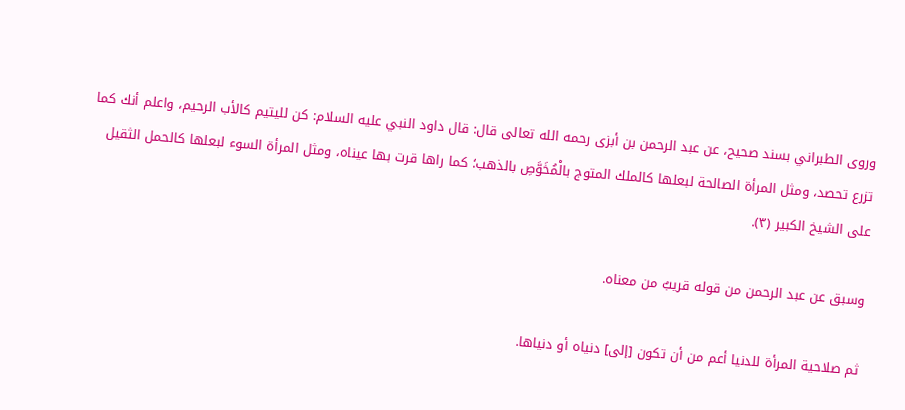وروى الطبراني بسند صحيح، عن عبد الرحمن بن أبزى رحمه الله تعالى قال: قال داود النبي عليه السلام: كن لليتيم كالأب الرحيم، واعلم أنك كما تزرع تحصد، ومثل المرأة الصالحة لبعلها كالملك المتوج بالْمُخَوَّصِ بالذهب؛ كما راها قرت بها عيناه، ومثل المرأة السوء لبعلها كالحمل الثقيل على الشيخ الكبير (٣).

وسبق عن عبد الرحمن من قوله قريبٌ من معناه.

ثم صلاحية المرأة للدنيا أعم من أن تكون [إلى] دنياه أو دنياها.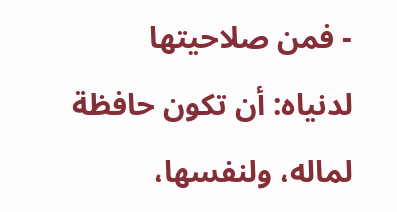- فمن صلاحيتها لدنياه: أن تكون حافظة لماله، ولنفسها،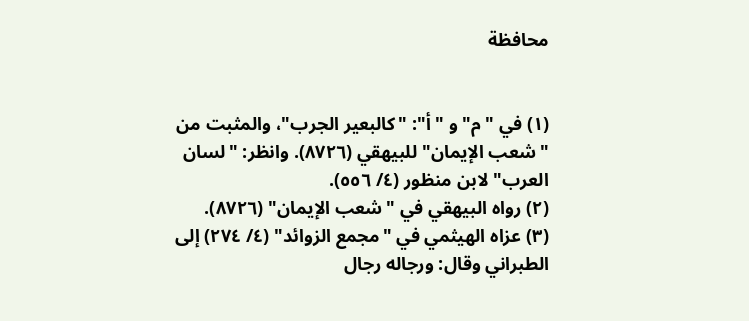محافظة


(١) في "م" و "أ": "كالبعير الجرب"، والمثبت من "شعب الإيمان" للبيهقي (٨٧٢٦). وانظر: "لسان العرب" لابن منظور (٤/ ٥٥٦).
(٢) رواه البيهقي في "شعب الإيمان" (٨٧٢٦).
(٣) عزاه الهيثمي في "مجمع الزوائد" (٤/ ٢٧٤) إلى الطبراني وقال: ورجاله رجال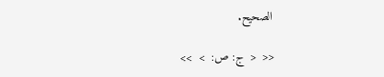الصحيح.

<<  <  ج: ص:  >  >>